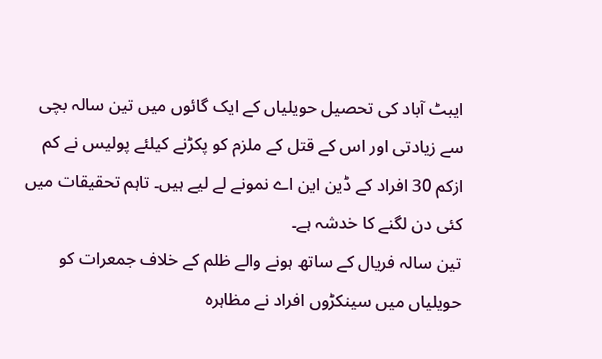ایبٹ آباد کی تحصیل حویلیاں کے ایک گائوں میں تین سالہ بچی سے زیادتی اور اس کے قتل کے ملزم کو پکڑنے کیلئے پولیس نے کم ازکم 30 افراد کے ڈین این اے نمونے لے لیے ہیں۔ تاہم تحقیقات میں کئی دن لگنے کا خدشہ ہے۔
تین سالہ فریال کے ساتھ ہونے والے ظلم کے خلاف جمعرات کو حویلیاں میں سینکڑوں افراد نے مظاہرہ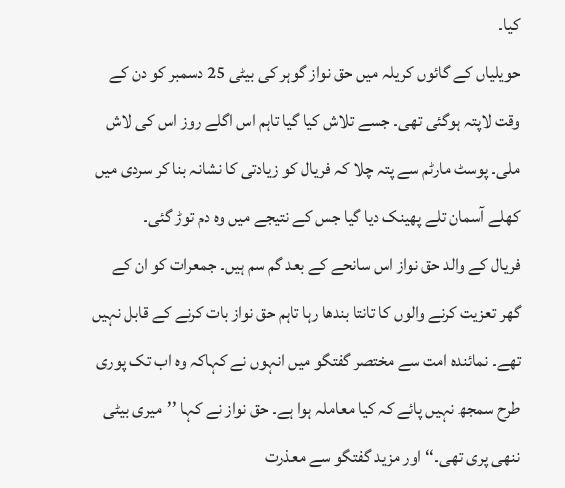کیا۔
حویلیاں کے گائوں کریلہ میں حق نواز گوہر کی بیٹی 25 دسمبر کو دن کے وقت لاپتہ ہوگئی تھی۔ جسے تلاش کیا گیا تاہم اس اگلے روز اس کی لاش ملی۔ پوسٹ مارٹم سے پتہ چلا کہ فریال کو زیادتی کا نشانہ بنا کر سردی میں کھلے آسمان تلے پھینک دیا گیا جس کے نتیجے میں وہ دم توڑ گئی۔
فریال کے والد حق نواز اس سانحے کے بعد گم سم ہیں۔ جمعرات کو ان کے گھر تعزیت کرنے والوں کا تانتا بندھا رہا تاہم حق نواز بات کرنے کے قابل نہیں تھے۔ نمائندہ امت سے مختصر گفتگو میں انہوں نے کہاکہ وہ اب تک پوری طرح سمجھ نہیں پائے کہ کیا معاملہ ہوا ہے۔ حق نواز نے کہا ’’میری بیٹی ننھی پری تھی۔‘‘ اور مزید گفتگو سے معذرت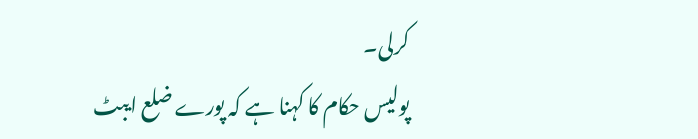کرلی۔
پولیس حکام کا کہنا ہے کہ پورے ضلع ایبٹ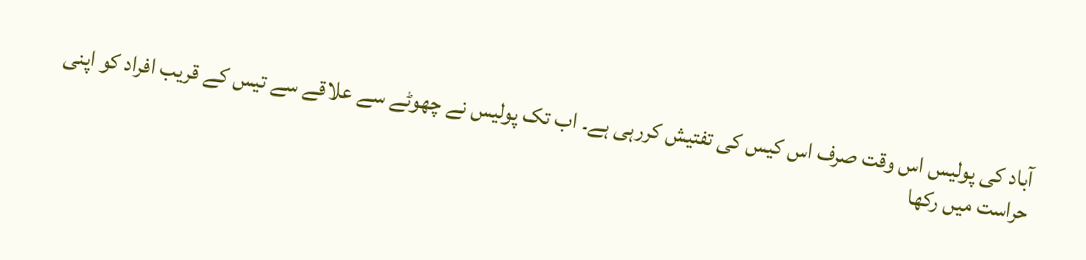آباد کی پولیس اس وقت صرف اس کیس کی تفتیش کررہی ہے۔ اب تک پولیس نے چھوٹے سے علاقے سے تیس کے قریب افراد کو اپنی حراست میں رکھا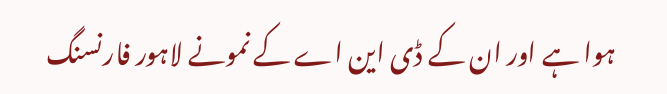ہوا ہے اور ان کے ڈی این اے کے نمونے لاہور فارنسنگ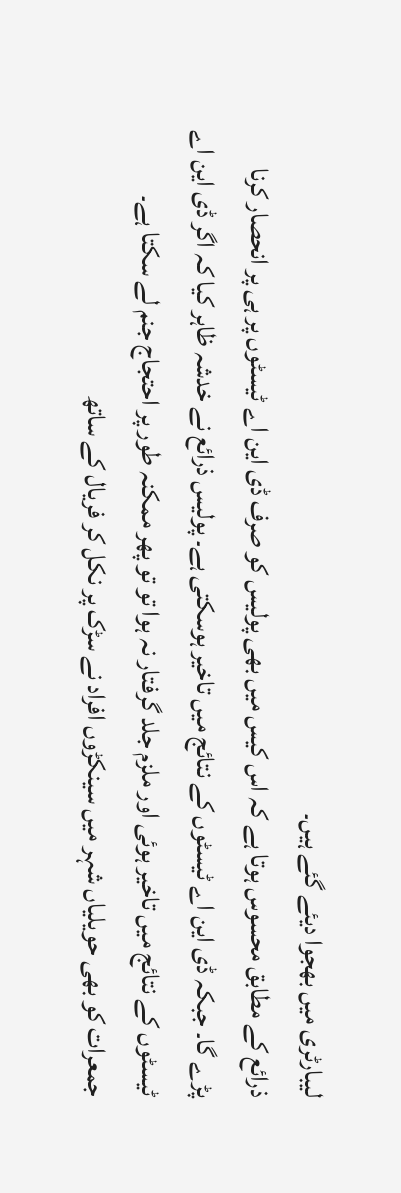لیبارٹری میں بھجوا دیئے گئے ہیں۔
ذرائع کے مطابق محسوس ہوتا ہے کہ اس کیس میں بھی پولیس کو صرف ڈی این اے ٹیسٹوں پر ہی پر انحصار کرنا پڑے گا۔ جبکہ ڈی این اے ٹیسٹوں کے نتائج میں تاخیر ہوسکتی ہے۔ پولیس ذرائع نے خدشہ ظاہر کیا کہ اگر ڈی این اے ٹیسٹوں کے نتائج میں تاخیر ہوئی اور ملزم جلد گرفتار نہ ہوا تو تو پھر ممکنہ طور پر احتجاج جنم لے سکتا ہے۔
جمعرات کو بھی حویلیاں شہر میں سینکڑوں افراد نے سڑک پر نکل کر فریال کے ساتھ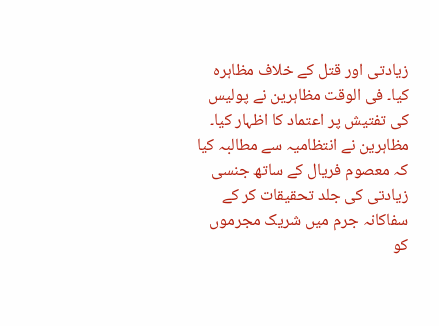زیادتی اور قتل کے خلاف مظاہرہ کیا۔ فی الوقت مظاہرین نے پولیس کی تفتیش پر اعتماد کا اظہار کیا۔
مظاہرین نے انتظامیہ سے مطالبہ کیا کہ معصوم فریال کے ساتھ جنسی زیادتی کی جلد تحقیقات کر کے سفاکانہ جرم میں شریک مجرموں کو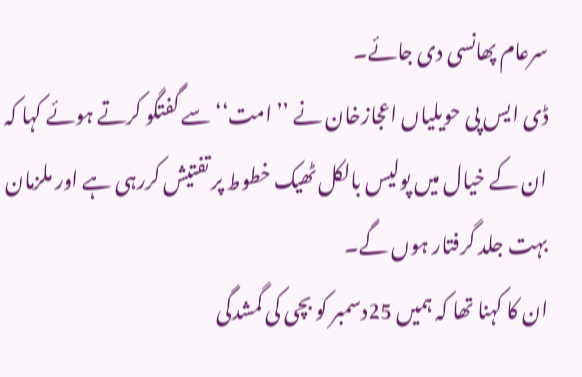سرعام پھانسی دی جائے۔
ڈی ایس پی حویلیاں اعجازخان نے ’’امت‘‘ سے گفتگو کرتے ہوئے کہا کہ ان کے خیال میں پولیس بالکل ٹھیک خطوط پر تفتیش کررہی ہے اور ملزمان بہت جلد گرفتار ہوں گے۔
ان کا کہنا تھا کہ ہمیں 25دسمبر کو بچی کی گمشدگی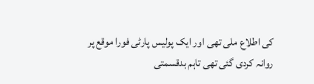کی اطلاع ملی تھی اور ایک پولیس پارٹی فورا موقع پر روانہ کردی گئی تھی تاہم بدقسمتی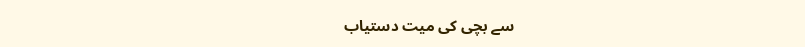سے بچی کی میت دستیاب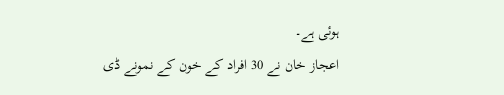ہوئی ہے۔
اعجاز خان نے 30 افراد کے خون کے نمونے ڈی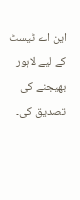این اے ٹیسٹ کے لیے لاہور بھیجنے کی تصدیق کی۔